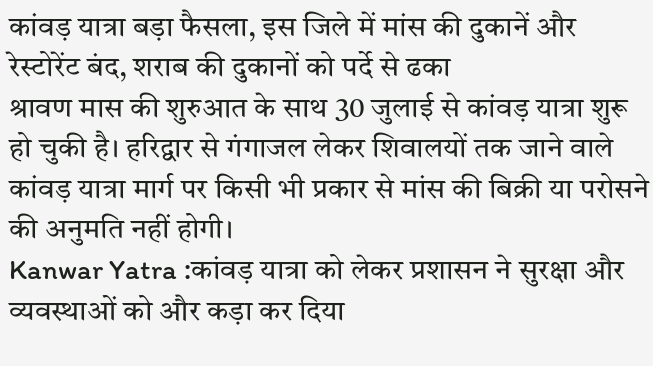कांवड़ यात्रा बड़ा फैसला, इस जिले में मांस की दुकानें और रेस्टोरेंट बंद, शराब की दुकानों को पर्दे से ढका
श्रावण मास की शुरुआत के साथ 30 जुलाई से कांवड़ यात्रा शुरू हो चुकी है। हरिद्वार से गंगाजल लेकर शिवालयों तक जाने वाले कांवड़ यात्रा मार्ग पर किसी भी प्रकार से मांस की बिक्री या परोसने की अनुमति नहीं होगी।
Kanwar Yatra :कांवड़ यात्रा को लेकर प्रशासन ने सुरक्षा और व्यवस्थाओं को और कड़ा कर दिया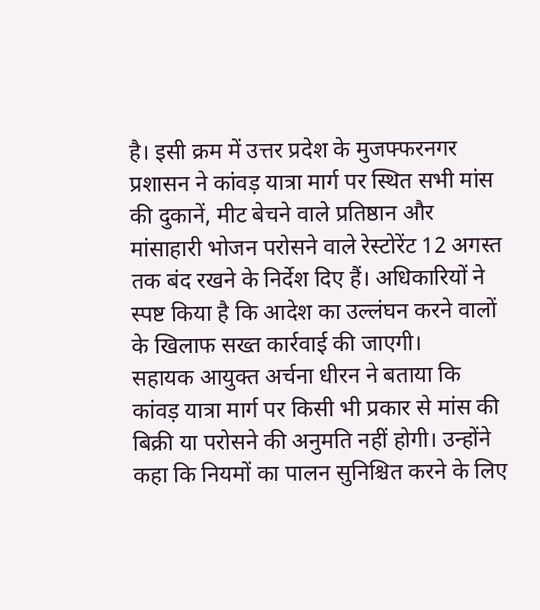है। इसी क्रम में उत्तर प्रदेश के मुजफ्फरनगर प्रशासन ने कांवड़ यात्रा मार्ग पर स्थित सभी मांस की दुकानें, मीट बेचने वाले प्रतिष्ठान और मांसाहारी भोजन परोसने वाले रेस्टोरेंट 12 अगस्त तक बंद रखने के निर्देश दिए हैं। अधिकारियों ने स्पष्ट किया है कि आदेश का उल्लंघन करने वालों के खिलाफ सख्त कार्रवाई की जाएगी।
सहायक आयुक्त अर्चना धीरन ने बताया कि कांवड़ यात्रा मार्ग पर किसी भी प्रकार से मांस की बिक्री या परोसने की अनुमति नहीं होगी। उन्होंने कहा कि नियमों का पालन सुनिश्चित करने के लिए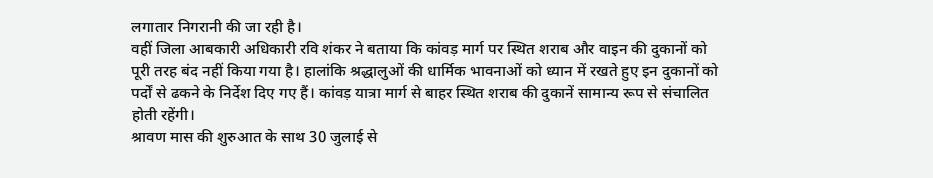लगातार निगरानी की जा रही है।
वहीं जिला आबकारी अधिकारी रवि शंकर ने बताया कि कांवड़ मार्ग पर स्थित शराब और वाइन की दुकानों को पूरी तरह बंद नहीं किया गया है। हालांकि श्रद्धालुओं की धार्मिक भावनाओं को ध्यान में रखते हुए इन दुकानों को पर्दों से ढकने के निर्देश दिए गए हैं। कांवड़ यात्रा मार्ग से बाहर स्थित शराब की दुकानें सामान्य रूप से संचालित होती रहेंगी।
श्रावण मास की शुरुआत के साथ 30 जुलाई से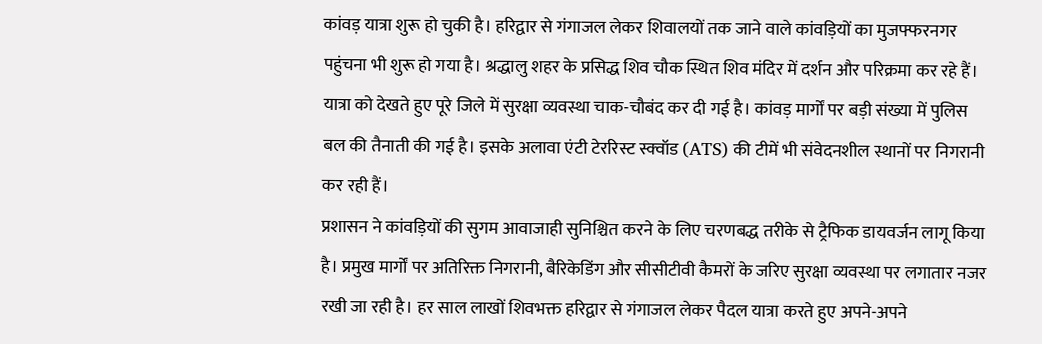कांवड़ यात्रा शुरू हो चुकी है। हरिद्वार से गंगाजल लेकर शिवालयों तक जाने वाले कांवड़ियों का मुजफ्फरनगर पहुंचना भी शुरू हो गया है। श्रद्धालु शहर के प्रसिद्ध शिव चौक स्थित शिव मंदिर में दर्शन और परिक्रमा कर रहे हैं। यात्रा को देखते हुए पूरे जिले में सुरक्षा व्यवस्था चाक-चौबंद कर दी गई है। कांवड़ मार्गों पर बड़ी संख्या में पुलिस बल की तैनाती की गई है। इसके अलावा एंटी टेररिस्ट स्क्वॉड (ATS) की टीमें भी संवेदनशील स्थानों पर निगरानी कर रही हैं।
प्रशासन ने कांवड़ियों की सुगम आवाजाही सुनिश्चित करने के लिए चरणबद्ध तरीके से ट्रैफिक डायवर्जन लागू किया है। प्रमुख मार्गों पर अतिरिक्त निगरानी, बैरिकेडिंग और सीसीटीवी कैमरों के जरिए सुरक्षा व्यवस्था पर लगातार नजर रखी जा रही है। हर साल लाखों शिवभक्त हरिद्वार से गंगाजल लेकर पैदल यात्रा करते हुए अपने-अपने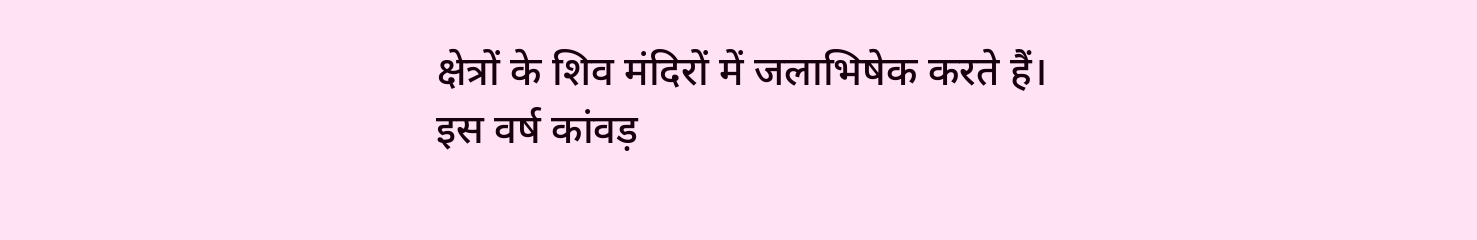क्षेत्रों के शिव मंदिरों में जलाभिषेक करते हैं। इस वर्ष कांवड़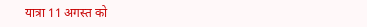यात्रा 11 अगस्त को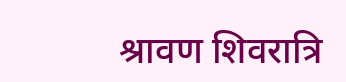श्रावण शिवरात्रि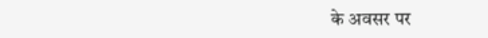के अवसर पर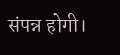संपन्न होगी।